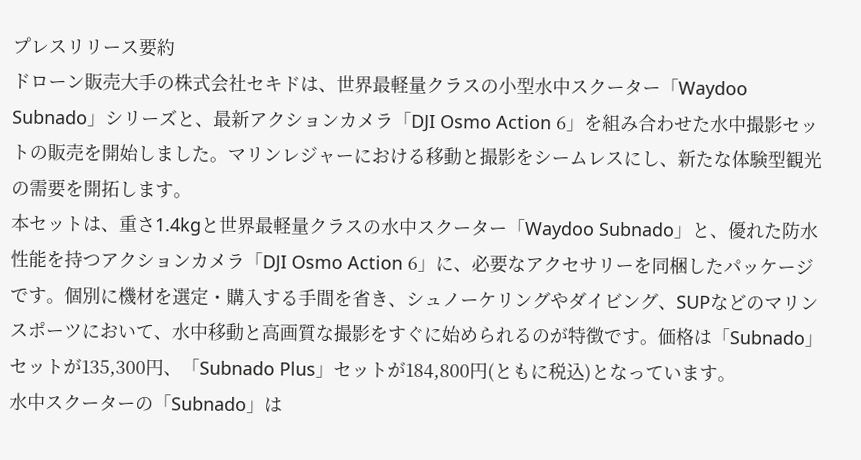プレスリリース要約
ドローン販売大手の株式会社セキドは、世界最軽量クラスの小型水中スクーター「Waydoo Subnado」シリーズと、最新アクションカメラ「DJI Osmo Action 6」を組み合わせた水中撮影セットの販売を開始しました。マリンレジャーにおける移動と撮影をシームレスにし、新たな体験型観光の需要を開拓します。
本セットは、重さ1.4kgと世界最軽量クラスの水中スクーター「Waydoo Subnado」と、優れた防水性能を持つアクションカメラ「DJI Osmo Action 6」に、必要なアクセサリーを同梱したパッケージです。個別に機材を選定・購入する手間を省き、シュノーケリングやダイビング、SUPなどのマリンスポーツにおいて、水中移動と高画質な撮影をすぐに始められるのが特徴です。価格は「Subnado」セットが135,300円、「Subnado Plus」セットが184,800円(ともに税込)となっています。
水中スクーターの「Subnado」は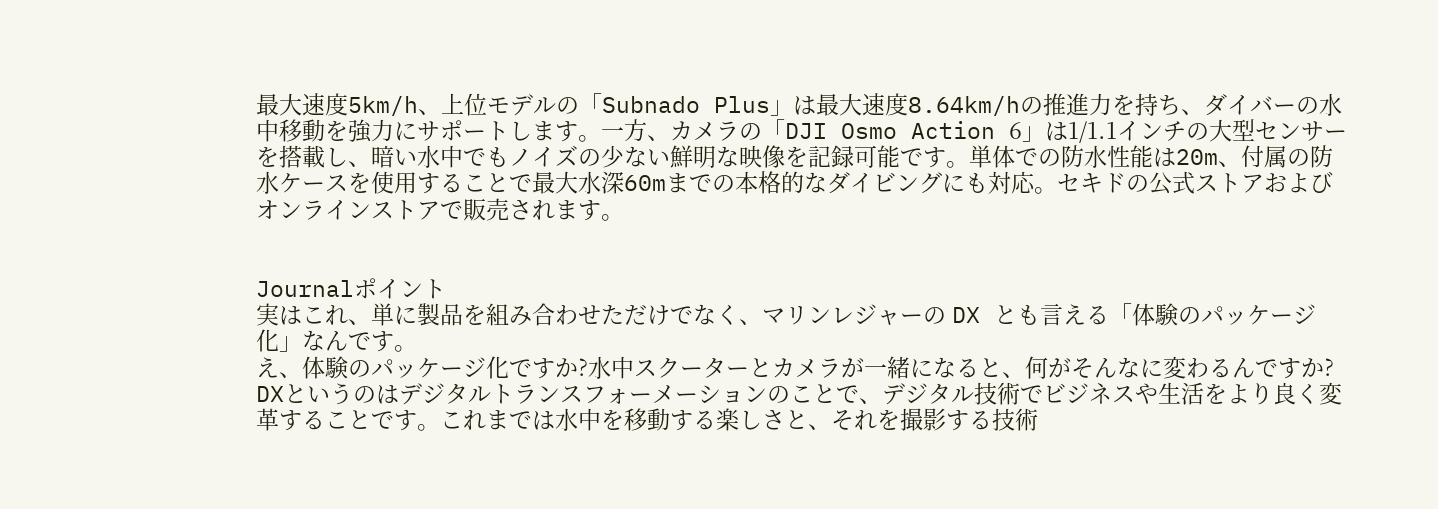最大速度5km/h、上位モデルの「Subnado Plus」は最大速度8.64km/hの推進力を持ち、ダイバーの水中移動を強力にサポートします。一方、カメラの「DJI Osmo Action 6」は1/1.1インチの大型センサーを搭載し、暗い水中でもノイズの少ない鮮明な映像を記録可能です。単体での防水性能は20m、付属の防水ケースを使用することで最大水深60mまでの本格的なダイビングにも対応。セキドの公式ストアおよびオンラインストアで販売されます。


Journalポイント
実はこれ、単に製品を組み合わせただけでなく、マリンレジャーの DX とも言える「体験のパッケージ化」なんです。
え、体験のパッケージ化ですか?水中スクーターとカメラが一緒になると、何がそんなに変わるんですか?
DXというのはデジタルトランスフォーメーションのことで、デジタル技術でビジネスや生活をより良く変革することです。これまでは水中を移動する楽しさと、それを撮影する技術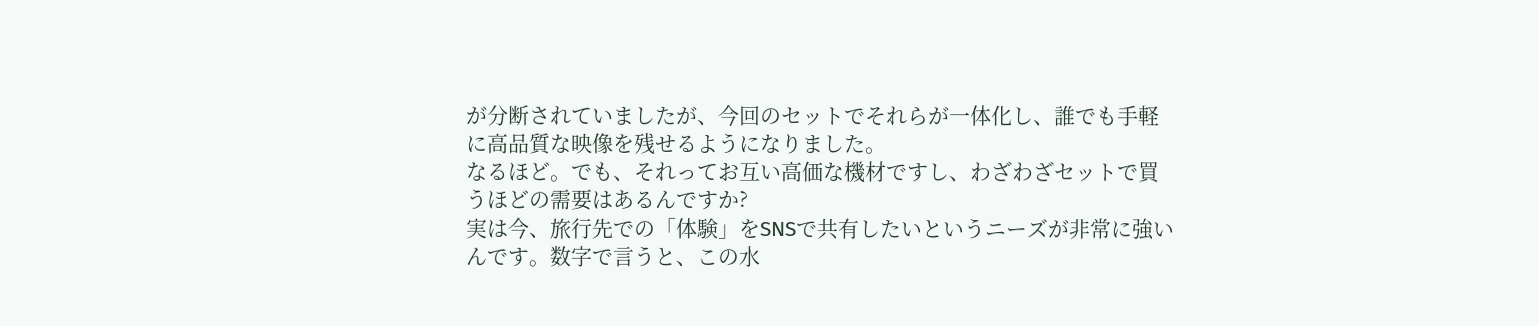が分断されていましたが、今回のセットでそれらが一体化し、誰でも手軽に高品質な映像を残せるようになりました。
なるほど。でも、それってお互い高価な機材ですし、わざわざセットで買うほどの需要はあるんですか?
実は今、旅行先での「体験」をSNSで共有したいというニーズが非常に強いんです。数字で言うと、この水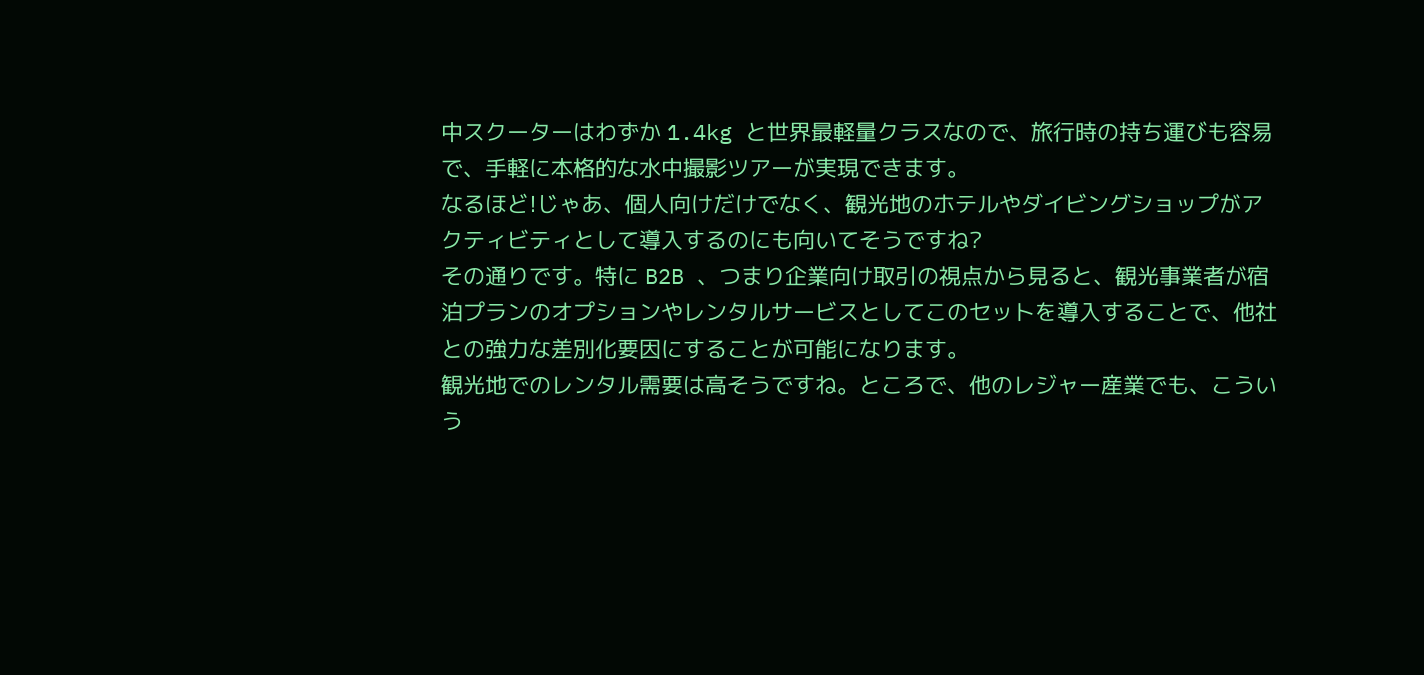中スクーターはわずか 1.4kg と世界最軽量クラスなので、旅行時の持ち運びも容易で、手軽に本格的な水中撮影ツアーが実現できます。
なるほど!じゃあ、個人向けだけでなく、観光地のホテルやダイビングショップがアクティビティとして導入するのにも向いてそうですね?
その通りです。特に B2B 、つまり企業向け取引の視点から見ると、観光事業者が宿泊プランのオプションやレンタルサービスとしてこのセットを導入することで、他社との強力な差別化要因にすることが可能になります。
観光地でのレンタル需要は高そうですね。ところで、他のレジャー産業でも、こういう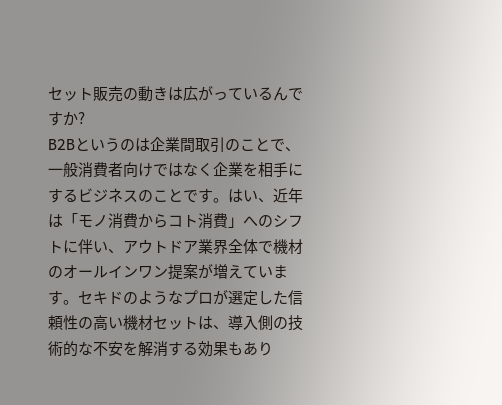セット販売の動きは広がっているんですか?
B2Bというのは企業間取引のことで、一般消費者向けではなく企業を相手にするビジネスのことです。はい、近年は「モノ消費からコト消費」へのシフトに伴い、アウトドア業界全体で機材のオールインワン提案が増えています。セキドのようなプロが選定した信頼性の高い機材セットは、導入側の技術的な不安を解消する効果もあり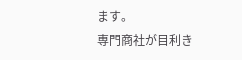ます。
専門商社が目利き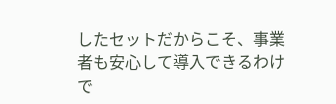したセットだからこそ、事業者も安心して導入できるわけで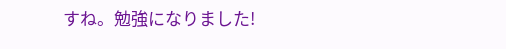すね。勉強になりました!